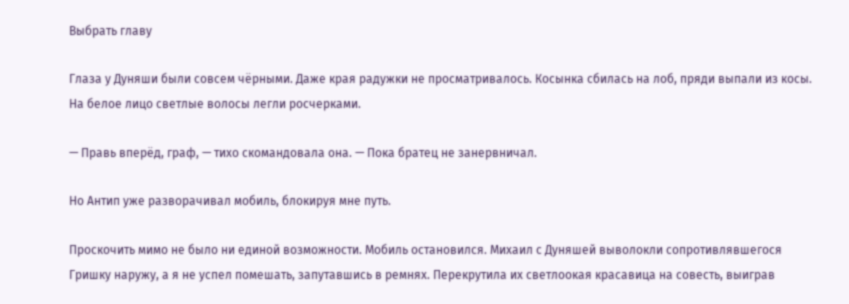Выбрать главу

Глаза у Дуняши были совсем чёрными. Даже края радужки не просматривалось. Косынка сбилась на лоб, пряди выпали из косы. На белое лицо светлые волосы легли росчерками.

— Правь вперёд, граф, — тихо скомандовала она. — Пока братец не занервничал.

Но Антип уже разворачивал мобиль, блокируя мне путь.

Проскочить мимо не было ни единой возможности. Мобиль остановился. Михаил с Дуняшей выволокли сопротивлявшегося Гришку наружу, а я не успел помешать, запутавшись в ремнях. Перекрутила их светлоокая красавица на совесть, выиграв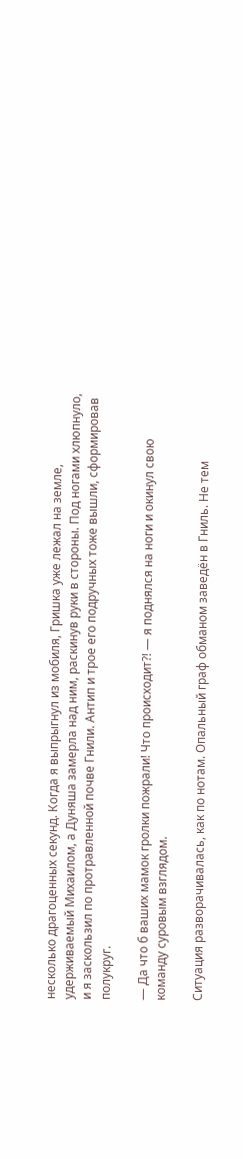несколько драгоценных секунд. Когда я выпрыгнул из мобиля, Гришка уже лежал на земле, удерживаемый Михаилом, а Дуняша замерла над ним, раскинув руки в стороны. Под ногами хлюпнуло, и я заскользил по протравленной почве Гнили. Антип и трое его подручных тоже вышли, сформировав полукруг.

— Да что б ваших мамок гролки пожрали! Что происходит?! — я поднялся на ноги и окинул свою команду суровым взглядом.

Ситуация разворачивалась, как по нотам. Опальный граф обманом заведён в Гниль. Не тем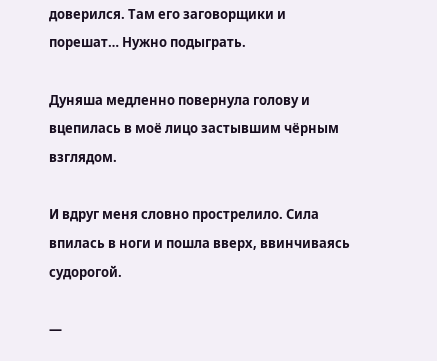доверился. Там его заговорщики и порешат… Нужно подыграть.

Дуняша медленно повернула голову и вцепилась в моё лицо застывшим чёрным взглядом.

И вдруг меня словно прострелило. Сила впилась в ноги и пошла вверх, ввинчиваясь судорогой.

—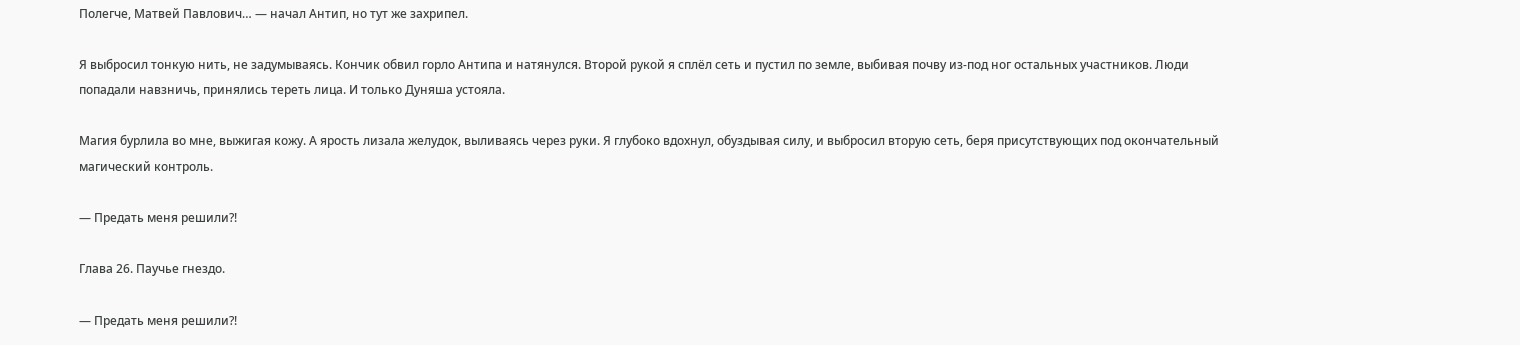Полегче, Матвей Павлович… — начал Антип, но тут же захрипел.

Я выбросил тонкую нить, не задумываясь. Кончик обвил горло Антипа и натянулся. Второй рукой я сплёл сеть и пустил по земле, выбивая почву из-под ног остальных участников. Люди попадали навзничь, принялись тереть лица. И только Дуняша устояла.

Магия бурлила во мне, выжигая кожу. А ярость лизала желудок, выливаясь через руки. Я глубоко вдохнул, обуздывая силу, и выбросил вторую сеть, беря присутствующих под окончательный магический контроль.

— Предать меня решили?!

Глава 26. Паучье гнездо.

— Предать меня решили?!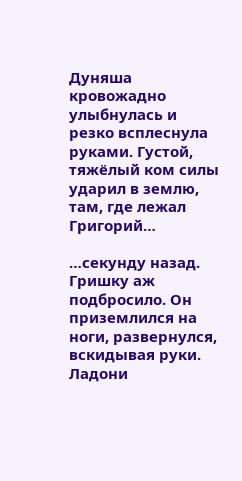Дуняша кровожадно улыбнулась и резко всплеснула руками. Густой, тяжёлый ком силы ударил в землю, там, где лежал Григорий…

…секунду назад. Гришку аж подбросило. Он приземлился на ноги, развернулся, вскидывая руки. Ладони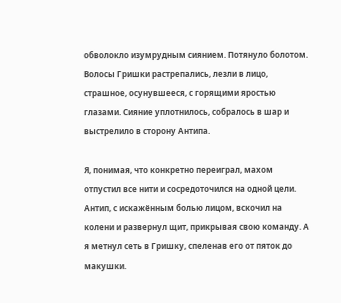обволокло изумрудным сиянием. Потянуло болотом. Волосы Гришки растрепались, лезли в лицо, страшное, осунувшееся, с горящими яростью глазами. Сияние уплотнилось, собралось в шар и выстрелило в сторону Антипа.

Я, понимая, что конкретно переиграл, махом отпустил все нити и сосредоточился на одной цели. Антип, с искажённым болью лицом, вскочил на колени и развернул щит, прикрывая свою команду. А я метнул сеть в Гришку, спеленав его от пяток до макушки.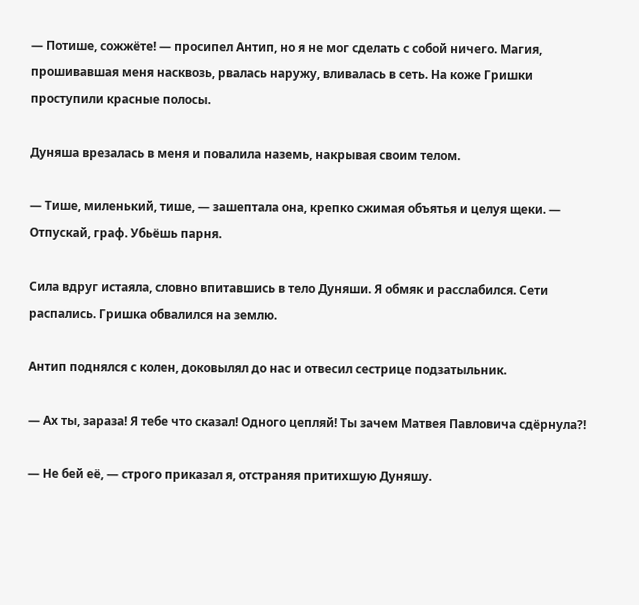— Потише, сожжёте! — просипел Антип, но я не мог сделать с собой ничего. Магия, прошивавшая меня насквозь, рвалась наружу, вливалась в сеть. На коже Гришки проступили красные полосы.

Дуняша врезалась в меня и повалила наземь, накрывая своим телом.

— Тише, миленький, тише, — зашептала она, крепко сжимая объятья и целуя щеки. — Отпускай, граф. Убьёшь парня.

Сила вдруг истаяла, словно впитавшись в тело Дуняши. Я обмяк и расслабился. Сети распались. Гришка обвалился на землю.

Антип поднялся с колен, доковылял до нас и отвесил сестрице подзатыльник.

— Ах ты, зараза! Я тебе что сказал! Одного цепляй! Ты зачем Матвея Павловича сдёрнула?!

— Не бей её, — строго приказал я, отстраняя притихшую Дуняшу.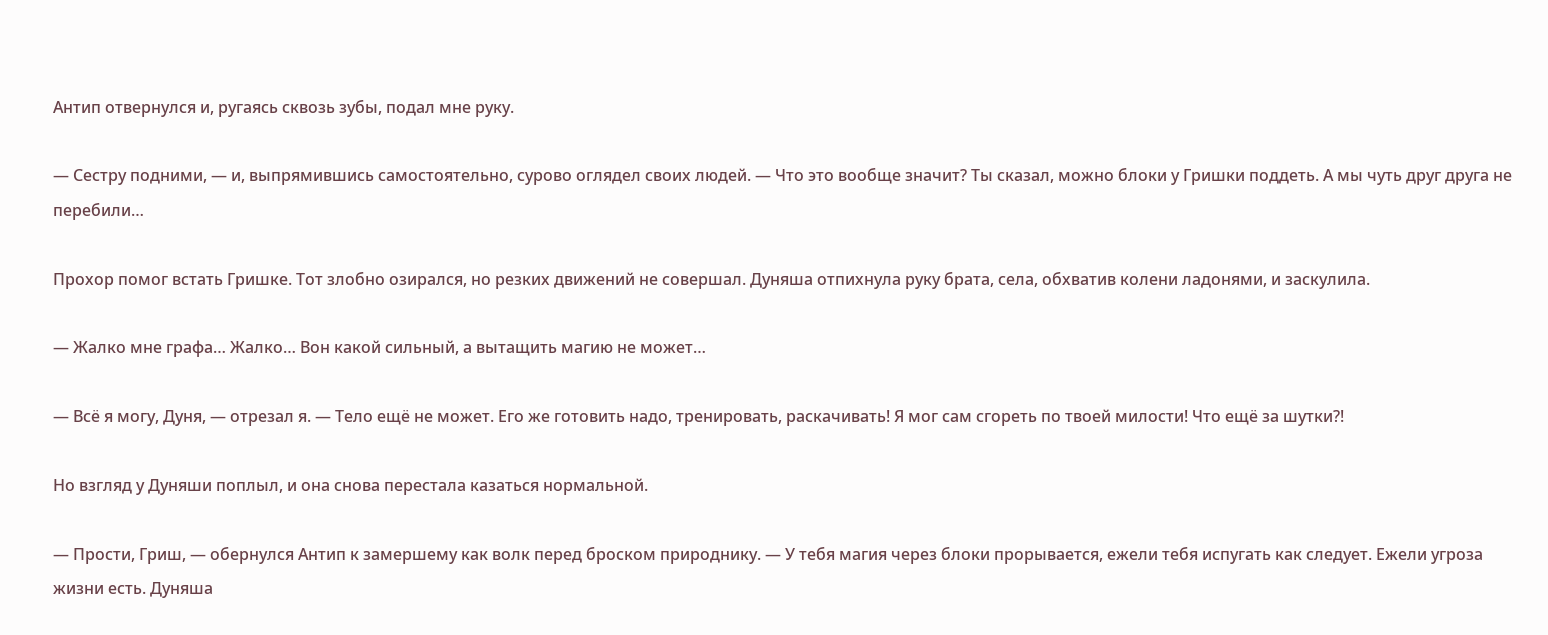Антип отвернулся и, ругаясь сквозь зубы, подал мне руку.

— Сестру подними, — и, выпрямившись самостоятельно, сурово оглядел своих людей. — Что это вообще значит? Ты сказал, можно блоки у Гришки поддеть. А мы чуть друг друга не перебили…

Прохор помог встать Гришке. Тот злобно озирался, но резких движений не совершал. Дуняша отпихнула руку брата, села, обхватив колени ладонями, и заскулила.

— Жалко мне графа… Жалко… Вон какой сильный, а вытащить магию не может…

— Всё я могу, Дуня, — отрезал я. — Тело ещё не может. Его же готовить надо, тренировать, раскачивать! Я мог сам сгореть по твоей милости! Что ещё за шутки?!

Но взгляд у Дуняши поплыл, и она снова перестала казаться нормальной.

— Прости, Гриш, — обернулся Антип к замершему как волк перед броском природнику. — У тебя магия через блоки прорывается, ежели тебя испугать как следует. Ежели угроза жизни есть. Дуняша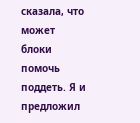сказала, что может блоки помочь поддеть. Я и предложил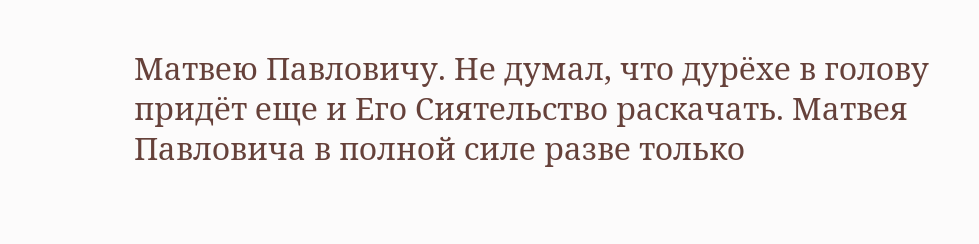Матвею Павловичу. Не думал, что дурёхе в голову придёт еще и Его Сиятельство раскачать. Матвея Павловича в полной силе разве только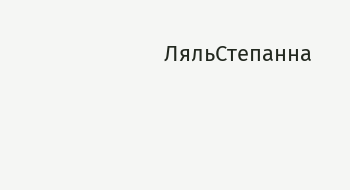ЛяльСтепанна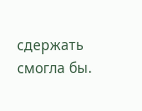сдержать смогла бы.